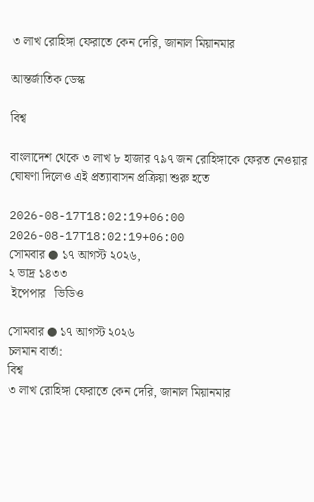৩ লাখ রোহিঙ্গা ফেরাতে কেন দেরি, জানাল মিয়ানমার

আন্তর্জাতিক ডেস্ক

বিশ্ব

বাংলাদেশ থেকে ৩ লাখ ৮ হাজার ৭৯৭ জন রোহিঙ্গাকে ফেরত নেওয়ার ঘোষণা দিলেও এই প্রত্যাবাসন প্রক্রিয়া শুরু হতে

2026-08-17T18:02:19+06:00
2026-08-17T18:02:19+06:00
সোমবার ● ১৭ আগস্ট ২০২৬,
২ ভাদ্র ১৪৩৩
 ইপেপার   ভিডিও

সোমবার ● ১৭ আগস্ট ২০২৬
চলমান বার্তা:
বিশ্ব
৩ লাখ রোহিঙ্গা ফেরাতে কেন দেরি, জানাল মিয়ানমার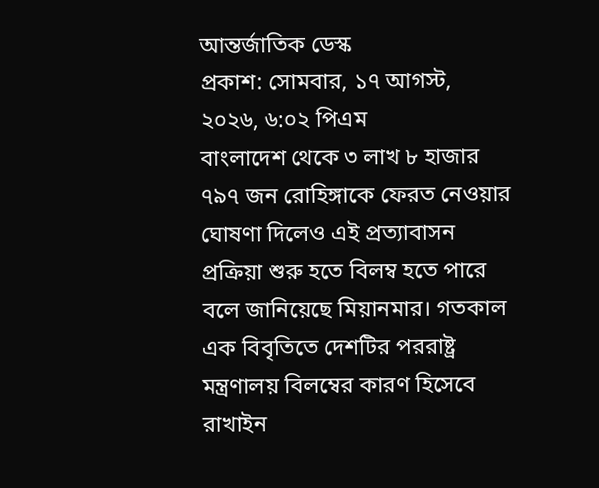আন্তর্জাতিক ডেস্ক
প্রকাশ: সোমবার, ১৭ আগস্ট, ২০২৬, ৬:০২ পিএম
বাংলাদেশ থেকে ৩ লাখ ৮ হাজার ৭৯৭ জন রোহিঙ্গাকে ফেরত নেওয়ার ঘোষণা দিলেও এই প্রত্যাবাসন প্রক্রিয়া শুরু হতে বিলম্ব হতে পারে বলে জানিয়েছে মিয়ানমার। গতকাল এক বিবৃতিতে দেশটির পররাষ্ট্র মন্ত্রণালয় বিলম্বের কারণ হিসেবে রাখাইন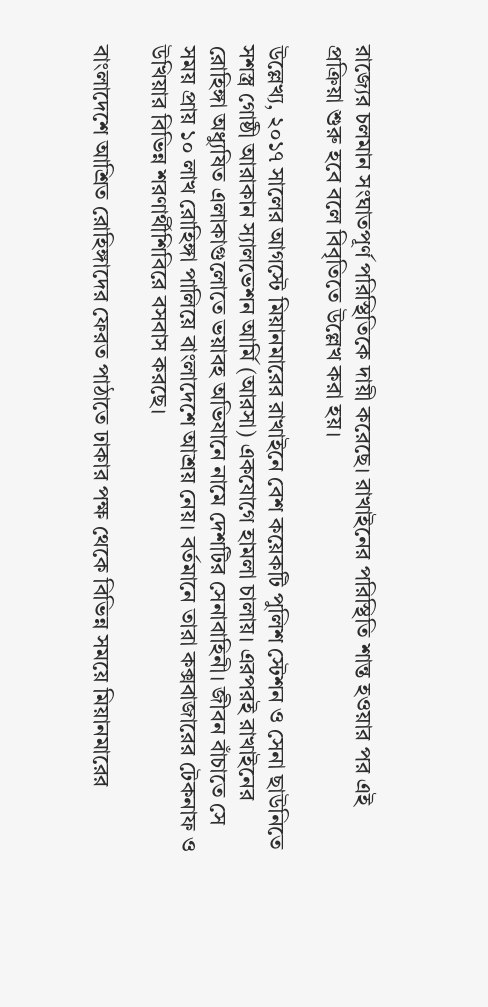রাজ্যের চলমান সংঘাতপূর্ণ পরিস্থিতিকে দায়ী করেছে। রাখাইনের পরিস্থিতি শান্ত হওয়ার পর এই প্রক্রিয়া শুরু হবে বলে বিবৃতিতে উল্লেখ করা হয়।

উল্লেখ্য, ২০১৭ সালের আগস্টে মিয়ানমারের রাখাইনে বেশ কয়েকটি পুলিশ স্টেশন ও সেনা ছাউনিতে সশস্ত্র গোষ্ঠী আরাকান স্যালভেশন আর্মি (আরসা) একযোগে হামলা চালায়। এরপরই রাখাইনের রোহিঙ্গা অধ্যুষিত এলাকাগুলোতে ভয়াবহ অভিযানে নামে দেশটির সেনাবাহিনী। জীবন বাঁচাতে সে সময় প্রায় ১০ লাখ রোহিঙ্গা পালিয়ে বাংলাদেশে আশ্রয় নেয়। বর্তমানে তারা কক্সবাজারের টেকনাফ ও উখিয়ার বিভিন্ন শরণার্থীশিবিরে বসবাস করছে।

বাংলাদেশে আশ্রিত রোহিঙ্গাদের ফেরত পাঠাতে ঢাকার পক্ষ থেকে বিভিন্ন সময়ে মিয়ানমারের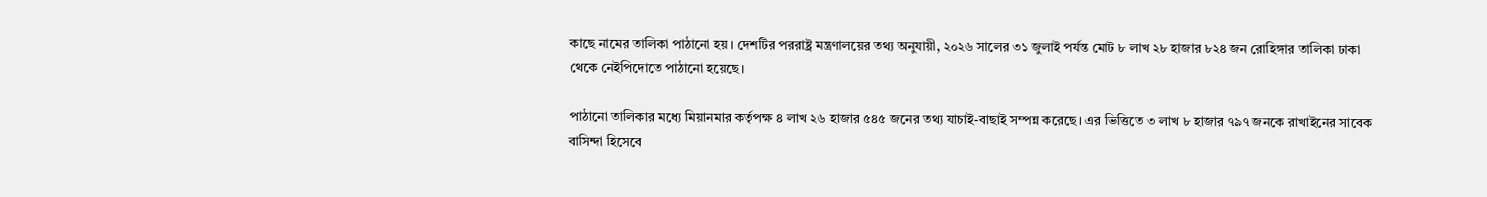কাছে নামের তালিকা পাঠানো হয়। দেশটির পররাষ্ট্র মন্ত্রণালয়ের তথ্য অনুযায়ী, ২০২৬ সালের ৩১ জুলাই পর্যন্ত মোট ৮ লাখ ২৮ হাজার ৮২৪ জন রোহিঙ্গার তালিকা ঢাকা থেকে নেইপিদোতে পাঠানো হয়েছে।

পাঠানো তালিকার মধ্যে মিয়ানমার কর্তৃপক্ষ ৪ লাখ ২৬ হাজার ৫৪৫ জনের তথ্য যাচাই-বাছাই সম্পন্ন করেছে। এর ভিত্তিতে ৩ লাখ ৮ হাজার ৭৯৭ জনকে রাখাইনের সাবেক বাসিন্দা হিসেবে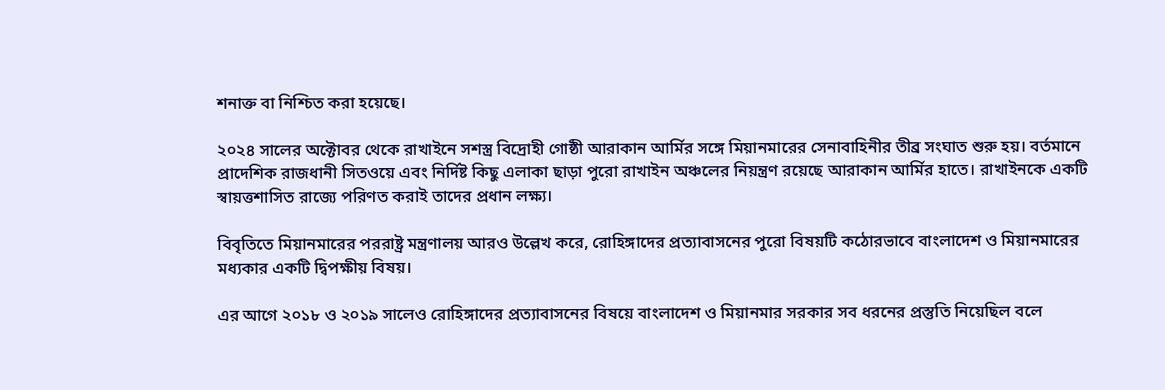শনাক্ত বা নিশ্চিত করা হয়েছে।

২০২৪ সালের অক্টোবর থেকে রাখাইনে সশস্ত্র বিদ্রোহী গোষ্ঠী আরাকান আর্মির সঙ্গে মিয়ানমারের সেনাবাহিনীর তীব্র সংঘাত শুরু হয়। বর্তমানে প্রাদেশিক রাজধানী সিতওয়ে এবং নির্দিষ্ট কিছু এলাকা ছাড়া পুরো রাখাইন অঞ্চলের নিয়ন্ত্রণ রয়েছে আরাকান আর্মির হাতে। রাখাইনকে একটি স্বায়ত্তশাসিত রাজ্যে পরিণত করাই তাদের প্রধান লক্ষ্য।

বিবৃতিতে মিয়ানমারের পররাষ্ট্র মন্ত্রণালয় আরও উল্লেখ করে, রোহিঙ্গাদের প্রত্যাবাসনের পুরো বিষয়টি কঠোরভাবে বাংলাদেশ ও মিয়ানমারের মধ্যকার একটি দ্বিপক্ষীয় বিষয়।

এর আগে ২০১৮ ও ২০১৯ সালেও রোহিঙ্গাদের প্রত্যাবাসনের বিষয়ে বাংলাদেশ ও মিয়ানমার সরকার সব ধরনের প্রস্তুতি নিয়েছিল বলে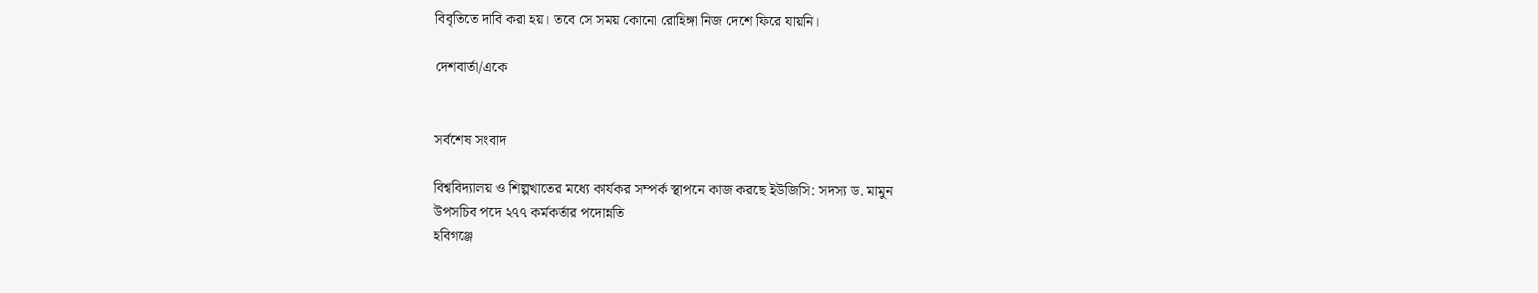বিবৃতিতে দাবি করা হয়। তবে সে সময় কোনো রোহিঙ্গা নিজ দেশে ফিরে যায়নি।

দেশবার্তা/একে


সর্বশেষ সংবাদ

বিশ্ববিদ্যালয় ও শিল্পখাতের মধ্যে কার্যকর সম্পর্ক স্থাপনে কাজ করছে ইউজিসি: সদস্য ড. মামুন
উপসচিব পদে ২৭৭ কর্মকর্তার পদোন্নতি
হবিগঞ্জে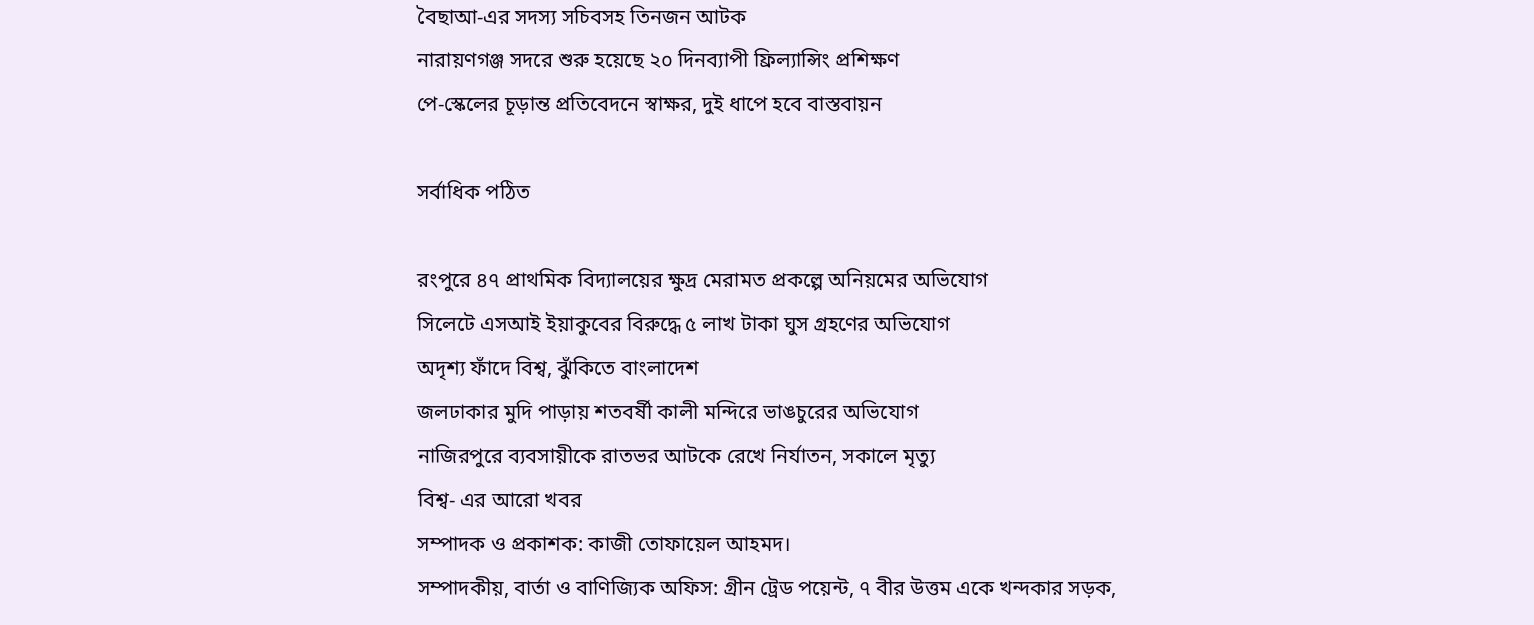বৈছাআ-এর সদস্য সচিবসহ তিনজন আটক
নারায়ণগঞ্জ সদরে শুরু হয়েছে ২০ দিনব্যাপী ফ্রিল্যান্সিং প্রশিক্ষণ
পে-স্কেলের চূড়ান্ত প্রতিবেদনে স্বাক্ষর, দুই ধাপে হবে বাস্তবায়ন

সর্বাধিক পঠিত

রংপুরে ৪৭ প্রাথমিক বিদ্যালয়ের ক্ষুদ্র মেরামত প্রকল্পে অনিয়মের অভিযোগ
সিলেটে এসআই ইয়াকুবের বিরুদ্ধে ৫ লাখ টাকা ঘুস গ্রহণের অভিযোগ
অদৃশ্য ফাঁদে বিশ্ব, ঝুঁকিতে বাংলাদেশ
জলঢাকার মুদি পাড়ায় শতবর্ষী কালী মন্দিরে ভাঙচুরের অভিযোগ
নাজিরপুরে ব্যবসায়ীকে রাতভর আটকে রেখে নির্যাতন, সকালে মৃত্যু
বিশ্ব- এর আরো খবর
সম্পাদক ও প্রকাশক: কাজী তোফায়েল আহমদ।
সম্পাদকীয়, বার্তা ও বাণিজ্যিক অফিস: গ্রীন ট্রেড পয়েন্ট, ৭ বীর উত্তম একে খন্দকার সড়ক,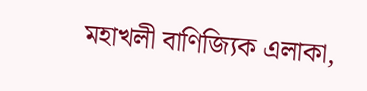মহাখলী বাণিজ্যিক এলাকা,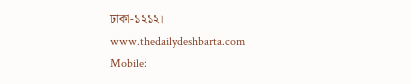ঢাকা-১২১২।
www.thedailydeshbarta.com
Mobile: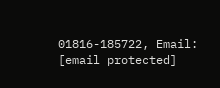01816-185722, Email: [email protected]